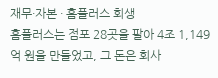재무·자본 · 홈플러스 회생
홈플러스는 점포 28곳을 팔아 4조 1,149억 원을 만들었고, 그 돈은 회사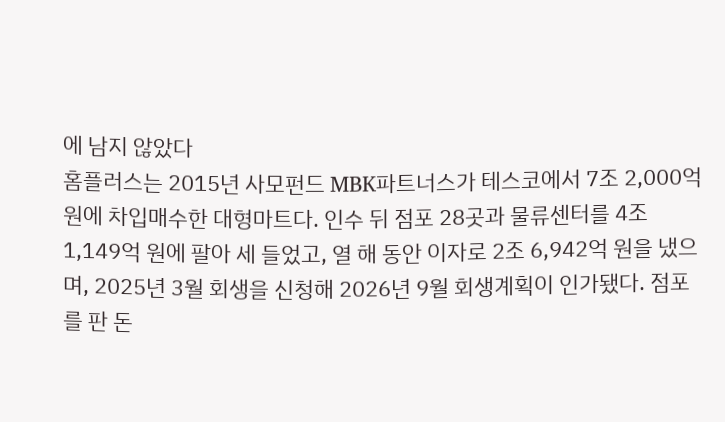에 남지 않았다
홈플러스는 2015년 사모펀드 MBK파트너스가 테스코에서 7조 2,000억 원에 차입매수한 대형마트다. 인수 뒤 점포 28곳과 물류센터를 4조 1,149억 원에 팔아 세 들었고, 열 해 동안 이자로 2조 6,942억 원을 냈으며, 2025년 3월 회생을 신청해 2026년 9월 회생계획이 인가됐다. 점포를 판 돈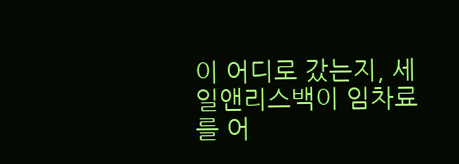이 어디로 갔는지, 세일앤리스백이 임차료를 어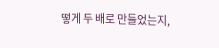떻게 두 배로 만들었는지,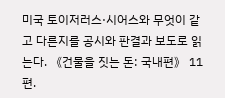미국 토이저러스·시어스와 무엇이 같고 다른지를 공시와 판결과 보도로 읽는다. 《건물을 짓는 돈: 국내편》 11편.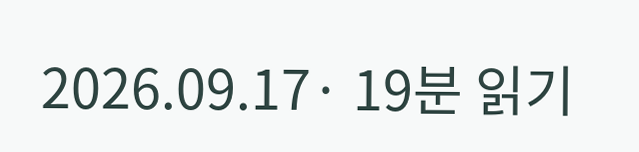2026.09.17· 19분 읽기